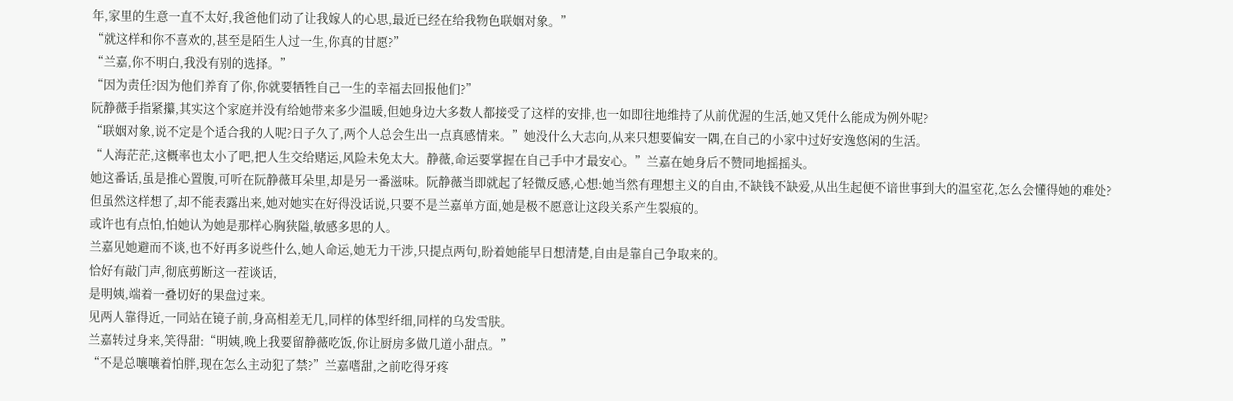年,家里的生意一直不太好,我爸他们动了让我嫁人的心思,最近已经在给我物色联姻对象。”
“就这样和你不喜欢的,甚至是陌生人过一生,你真的甘愿?”
“兰嘉,你不明白,我没有别的选择。”
“因为责任?因为他们养育了你,你就要牺牲自己一生的幸福去回报他们?”
阮静薇手指紧攥,其实这个家庭并没有给她带来多少温暖,但她身边大多数人都接受了这样的安排,也一如即往地维持了从前优渥的生活,她又凭什么能成为例外呢?
“联姻对象,说不定是个适合我的人呢?日子久了,两个人总会生出一点真感情来。”她没什么大志向,从来只想要偏安一隅,在自己的小家中过好安逸悠闲的生活。
“人海茫茫,这概率也太小了吧,把人生交给赌运,风险未免太大。静薇,命运要掌握在自己手中才最安心。”兰嘉在她身后不赞同地摇摇头。
她这番话,虽是推心置腹,可听在阮静薇耳朵里,却是另一番滋味。阮静薇当即就起了轻微反感,心想:她当然有理想主义的自由,不缺钱不缺爱,从出生起便不谙世事到大的温室花,怎么会懂得她的难处?
但虽然这样想了,却不能表露出来,她对她实在好得没话说,只要不是兰嘉单方面,她是极不愿意让这段关系产生裂痕的。
或许也有点怕,怕她认为她是那样心胸狭隘,敏感多思的人。
兰嘉见她避而不谈,也不好再多说些什么,她人命运,她无力干涉,只提点两句,盼着她能早日想清楚,自由是靠自己争取来的。
恰好有敲门声,彻底剪断这一茬谈话,
是明姨,端着一叠切好的果盘过来。
见两人靠得近,一同站在镜子前,身高相差无几,同样的体型纤细,同样的乌发雪肤。
兰嘉转过身来,笑得甜:“明姨,晚上我要留静薇吃饭,你让厨房多做几道小甜点。”
“不是总嚷嚷着怕胖,现在怎么主动犯了禁?”兰嘉嗜甜,之前吃得牙疼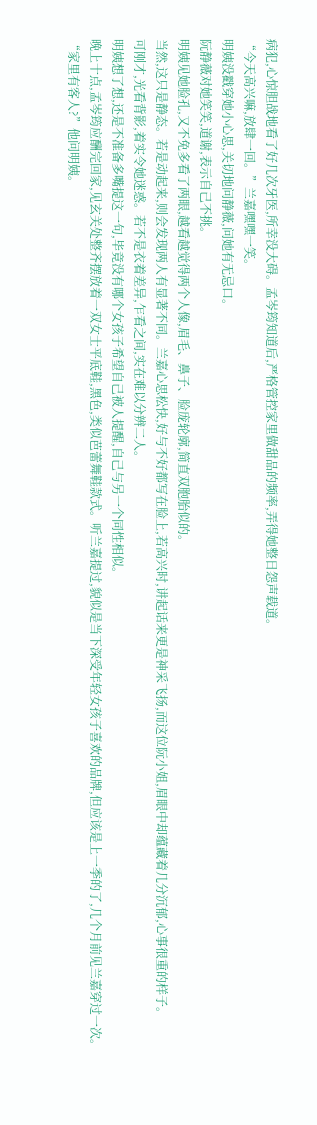病犯,心惊胆战地看了好几次牙医,所幸没大碍。孟岑筠知道后,严格管控家里做甜品的频率,弄得她整日怨声载道。
“今天高兴嘛,放肆一回。”兰嘉嘿嘿一笑。
明姨没戳穿她小心思,关切地问静薇,问她有无忌口。
阮静薇对她笑笑,道谢,表示自己不挑。
明姨见她脸孔,又不免多看了两眼,越看越觉得两个人像,眉毛、鼻子、脸庞轮廓,简直双胞胎似的。
当然,这只是静态。若是动起来,则会发现两人有显著不同。兰嘉心思松快,好与不好都写在脸上,若高兴时,讲起话来更是神采飞扬,而这位阮小姐,眉眼中却蕴藏着几分沉郁,心事很重的样子。
可刚才,光看背影,着实令她迷惑。若不是衣着差异,乍看之间,实在难以分辨二人。
明姨想了想,还是不准备多嘴提这一句,毕竟没有哪个女孩子希望自己被人提醒,自己与另一个同性相似。
晚上十点,孟岑筠应酬完回家,见玄关处整齐摆放着一双女士平底鞋,黑色,类似芭蕾舞鞋款式。听兰嘉提过,貌似是当下深受年轻女孩子喜欢的品牌,但应该是上一季的了,几个月前见兰嘉穿过一次。
“家里有客人?”他问明姨。